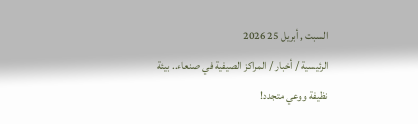السبت , أبريل 25 2026
الرئيسية / أخبار / المراكز الصيفية في صنعاء.. بيئة نظيفة ووعي متجدد!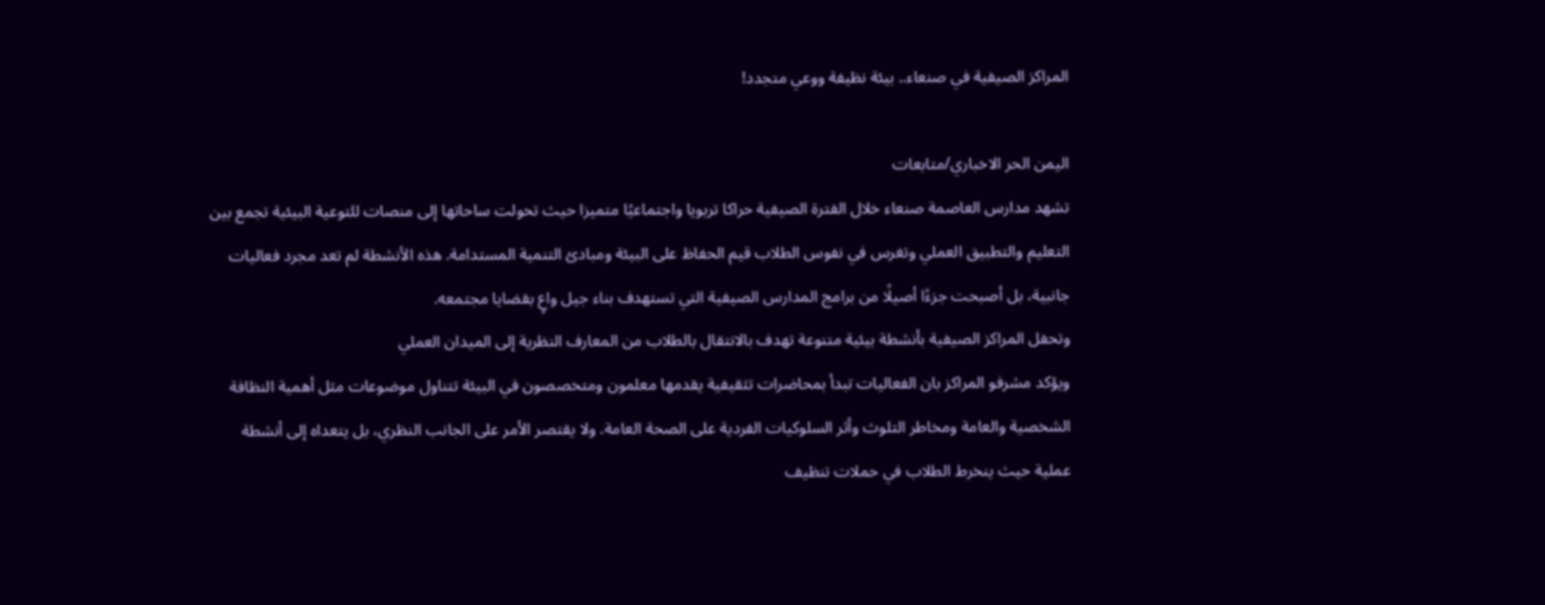المراكز الصيفية في صنعاء.. بيئة نظيفة ووعي متجدد!

اليمن الحر الاخباري/متابعات
تشهد مدارس العاصمة صنعاء خلال الفترة الصيفية حراكا تربويا واجتماعيًا متميزا حيث تحولت ساحاتها إلى منصات للتوعية البيئية تجمع بين التعليم والتطبيق العملي وتغرس في نفوس الطلاب قيم الحفاظ على البيئة ومبادئ التنمية المستدامة. هذه الأنشطة لم تعد مجرد فعاليات جانبية، بل أصبحت جزءًا أصيلًا من برامج المدارس الصيفية التي تستهدف بناء جيل واعٍ بقضايا مجتمعه.
وتحفل المراكز الصيفية بأنشطة بيئية متنوعة تهدف بالانتقال بالطلاب من المعارف النظرية إلى الميدان العملي
ويؤكد مشرفو المراكز بان الفعاليات تبدأ بمحاضرات تثقيفية يقدمها معلمون ومتخصصون في البيئة تتناول موضوعات مثل أهمية النظافة الشخصية والعامة ومخاطر التلوث وأثر السلوكيات الفردية على الصحة العامة. ولا يقتصر الأمر على الجانب النظري، بل يتعداه إلى أنشطة عملية حيث ينخرط الطلاب في حملات تنظيف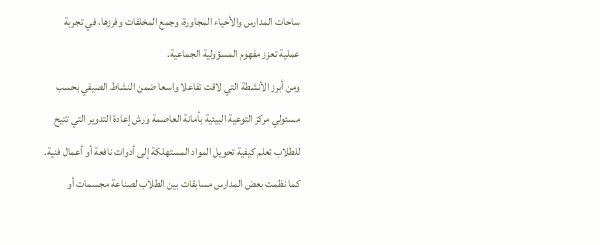ساحات المدارس والأحياء المجاورة، وجمع المخلفات وفرزها، في تجربة عملية تعزز مفهوم المسؤولية الجماعية.
ومن أبرز الأنشطة التي لاقت تفاعلا واسعا ضمن النشاط الصيفي بحسب مسئولي مركز التوعية البيئية بأمانة العاصمة ورش إعادة التدوير التي تتيح للطلاب تعلم كيفية تحويل المواد المستهلكة إلى أدوات نافعة أو أعمال فنية. كما نظمت بعض المدارس مسابقات بين الطلاب لصناعة مجسمات أو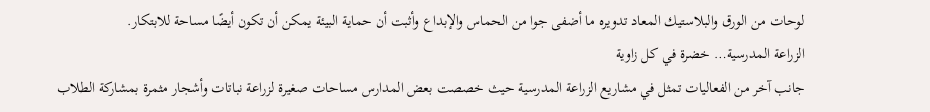لوحات من الورق والبلاستيك المعاد تدويره ما أضفى جوا من الحماس والإبداع وأثبت أن حماية البيئة يمكن أن تكون أيضًا مساحة للابتكار.
الزراعة المدرسية… خضرة في كل زاوية
جانب آخر من الفعاليات تمثل في مشاريع الزراعة المدرسية حيث خصصت بعض المدارس مساحات صغيرة لزراعة نباتات وأشجار مثمرة بمشاركة الطلاب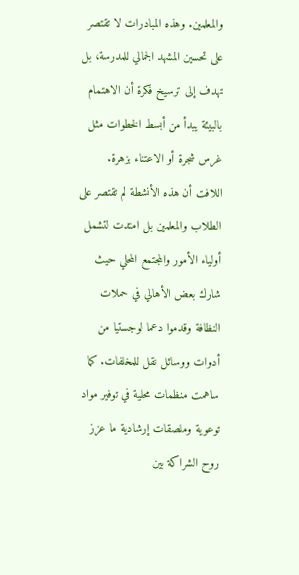والمعلمين. وهذه المبادرات لا تقتصر على تحسين المشهد الجمالي للمدرسة، بل تهدف إلى ترسيخ فكرة أن الاهتمام بالبيئة يبدأ من أبسط الخطوات مثل غرس شجرة أو الاعتناء بزهرة.
اللافت أن هذه الأنشطة لم تقتصر على الطلاب والمعلمين بل امتدت لتشمل أولياء الأمور والمجتمع المحلي حيث شارك بعض الأهالي في حملات النظافة وقدموا دعما لوجستيا من أدوات ووسائل نقل للمخلفات. كما ساهمت منظمات محلية في توفير مواد توعوية وملصقات إرشادية ما عزز روح الشراكة بين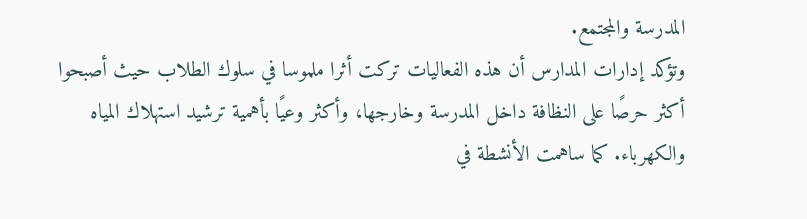المدرسة والمجتمع.
وتؤكد إدارات المدارس أن هذه الفعاليات تركت أثرا ملموسا في سلوك الطلاب حيث أصبحوا أكثر حرصًا على النظافة داخل المدرسة وخارجها، وأكثر وعيًا بأهمية ترشيد استهلاك المياه والكهرباء. كما ساهمت الأنشطة في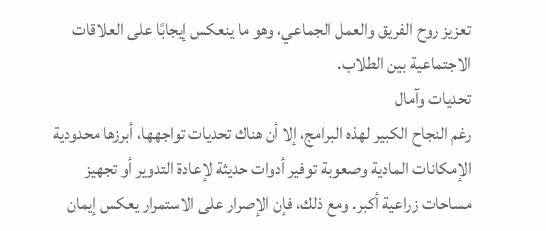تعزيز روح الفريق والعمل الجماعي، وهو ما ينعكس إيجابًا على العلاقات الاجتماعية بين الطلاب.
تحديات وآمال
رغم النجاح الكبير لهذه البرامج، إلا أن هناك تحديات تواجهها، أبرزها محدودية الإمكانات المادية وصعوبة توفير أدوات حديثة لإعادة التدوير أو تجهيز مساحات زراعية أكبر. ومع ذلك، فإن الإصرار على الاستمرار يعكس إيمان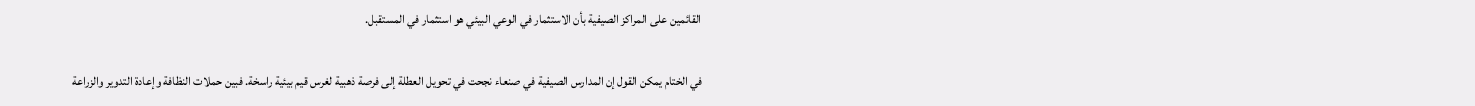القائمين على المراكز الصيفية بأن الاستثمار في الوعي البيئي هو استثمار في المستقبل.

في الختام يمكن القول إن المدارس الصيفية في صنعاء نجحت في تحويل العطلة إلى فرصة ذهبية لغرس قيم بيئية راسخة. فبين حملات النظافة وإعادة التدوير والزراعة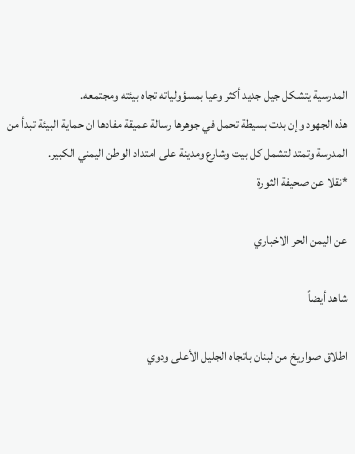المدرسية يتشكل جيل جديد أكثر وعيا بمسؤولياته تجاه بيئته ومجتمعه.
هذه الجهود وإن بدت بسيطة تحمل في جوهرها رسالة عميقة مفادها ان حماية البيئة تبدأ من المدرسة وتمتد لتشمل كل بيت وشارع ومدينة على امتداد الوطن اليمني الكبير.
*نقلا عن صحيفة الثورة

عن اليمن الحر الاخباري

شاهد أيضاً

اطلاق صواريخ من لبنان باتجاه الجليل الأعلى ودوي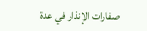صفارات الإنذار في عدة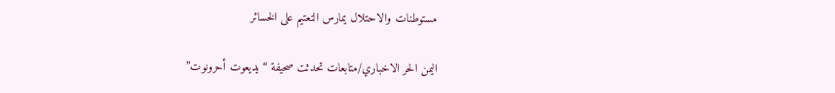مستوطنات والاحتلال يمارس التعتيم على الخسائر

اليمن الحر الاخباري/متابعات تحدثت صحيفة “يديعوت أحرونوت”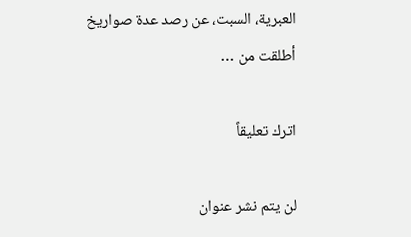العبرية، السبت، عن رصد عدة صواريخ أطلقت من …

اترك تعليقاً

لن يتم نشر عنوان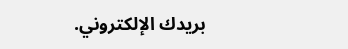بريدك الإلكتروني.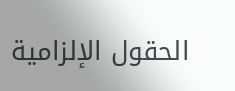الحقول الإلزامية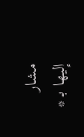مشار إليها بـ *